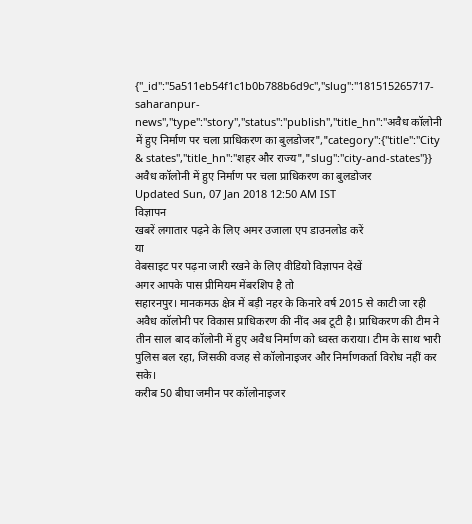{"_id":"5a511eb54f1c1b0b788b6d9c","slug":"181515265717-saharanpur-news","type":"story","status":"publish","title_hn":"अवैध कॉलोनी में हुए निर्माण पर चला प्राधिकरण का बुलडोजर","category":{"title":"City & states","title_hn":"शहर और राज्य","slug":"city-and-states"}}
अवैध कॉलोनी में हुए निर्माण पर चला प्राधिकरण का बुलडोजर
Updated Sun, 07 Jan 2018 12:50 AM IST
विज्ञापन
खबरें लगातार पढ़ने के लिए अमर उजाला एप डाउनलोड करें
या
वेबसाइट पर पढ़ना जारी रखने के लिए वीडियो विज्ञापन देखें
अगर आपके पास प्रीमियम मेंबरशिप है तो
सहारनपुर। मानकमऊ क्षेत्र में बड़ी नहर के किनारे वर्ष 2015 से काटी जा रही अवैध कॉलोनी पर विकास प्राधिकरण की नींद अब टूटी है। प्राधिकरण की टीम ने तीन साल बाद कॉलोनी में हुए अवैध निर्माण को ध्वस्त कराया। टीम के साथ भारी पुलिस बल रहा, जिसकी वजह से कॉलोनाइजर और निर्माणकर्ता विरोध नहीं कर सके।
करीब 50 बीघा जमीन पर कॉलोनाइजर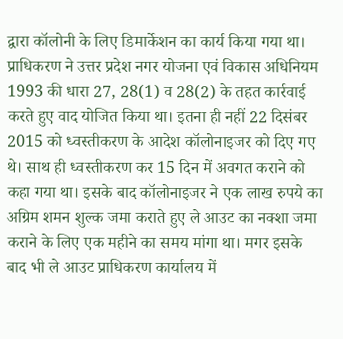द्वारा कॉलोनी के लिए डिमार्केशन का कार्य किया गया था। प्राधिकरण ने उत्तर प्रदेश नगर योजना एवं विकास अधिनियम 1993 की धारा 27, 28(1) व 28(2) के तहत कार्रवाई करते हुए वाद योजित किया था। इतना ही नहीं 22 दिसंबर 2015 को ध्वस्तीकरण के आदेश कॉलोनाइजर को दिए गए थे। साथ ही ध्वस्तीकरण कर 15 दिन में अवगत कराने को कहा गया था। इसके बाद कॉलोनाइजर ने एक लाख रुपये का अग्रिम शमन शुल्क जमा कराते हुए ले आउट का नक्शा जमा कराने के लिए एक महीने का समय मांगा था। मगर इसके बाद भी ले आउट प्राधिकरण कार्यालय में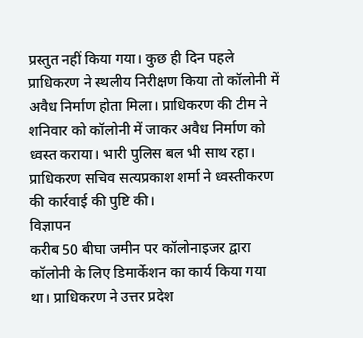प्रस्तुत नहीं किया गया। कुछ ही दिन पहले प्राधिकरण ने स्थलीय निरीक्षण किया तो कॉलोनी में अवैध निर्माण होता मिला। प्राधिकरण की टीम ने शनिवार को कॉलोनी में जाकर अवैध निर्माण को ध्वस्त कराया। भारी पुलिस बल भी साथ रहा। प्राधिकरण सचिव सत्यप्रकाश शर्मा ने ध्वस्तीकरण की कार्रवाई की पुष्टि की।
विज्ञापन
करीब 50 बीघा जमीन पर कॉलोनाइजर द्वारा कॉलोनी के लिए डिमार्केशन का कार्य किया गया था। प्राधिकरण ने उत्तर प्रदेश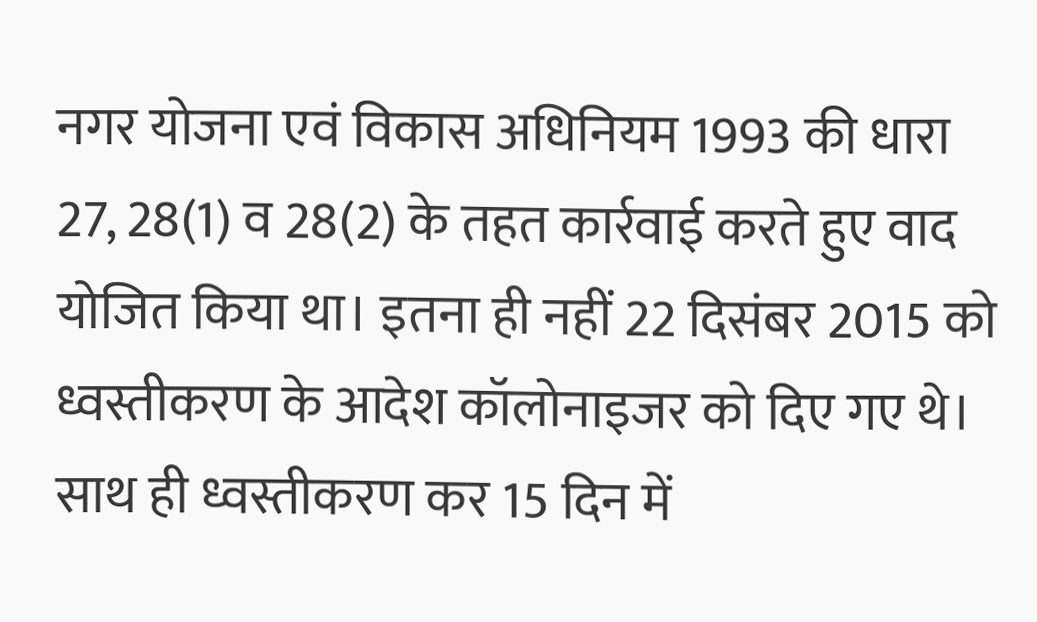नगर योजना एवं विकास अधिनियम 1993 की धारा 27, 28(1) व 28(2) के तहत कार्रवाई करते हुए वाद योजित किया था। इतना ही नहीं 22 दिसंबर 2015 को ध्वस्तीकरण के आदेश कॉलोनाइजर को दिए गए थे। साथ ही ध्वस्तीकरण कर 15 दिन में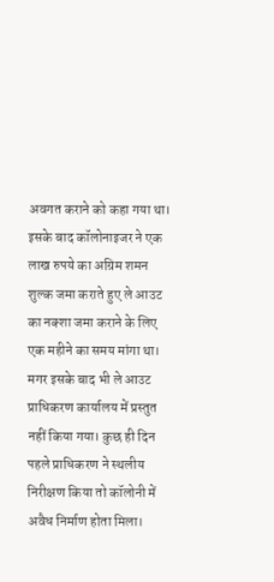अवगत कराने को कहा गया था। इसके बाद कॉलोनाइजर ने एक लाख रुपये का अग्रिम शमन शुल्क जमा कराते हुए ले आउट का नक्शा जमा कराने के लिए एक महीने का समय मांगा था। मगर इसके बाद भी ले आउट प्राधिकरण कार्यालय में प्रस्तुत नहीं किया गया। कुछ ही दिन पहले प्राधिकरण ने स्थलीय निरीक्षण किया तो कॉलोनी में अवैध निर्माण होता मिला।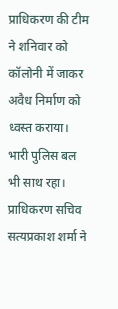प्राधिकरण की टीम ने शनिवार को कॉलोनी में जाकर अवैध निर्माण को ध्वस्त कराया। भारी पुलिस बल भी साथ रहा। प्राधिकरण सचिव सत्यप्रकाश शर्मा ने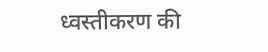ध्वस्तीकरण की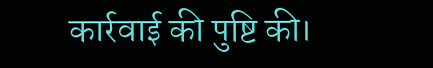कार्रवाई की पुष्टि की।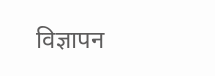विज्ञापन